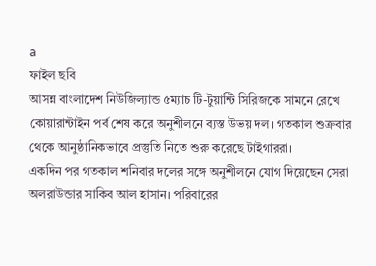a
ফাইল ছবি
আসন্ন বাংলাদেশ নিউজিল্যান্ড ৫ম্যাচ টি-টুয়ান্টি সিরিজকে সামনে রেখে কোয়ারান্টাইন পর্ব শেষ করে অনুশীলনে ব্যস্ত উভয় দল। গতকাল শুক্রবার থেকে আনুষ্ঠানিকভাবে প্রস্তুতি নিতে শুরু করেছে টাইগাররা।
একদিন পর গতকাল শনিবার দলের সঙ্গে অনুশীলনে যোগ দিয়েছেন সেরা অলরাউন্ডার সাকিব আল হাসান। পরিবারের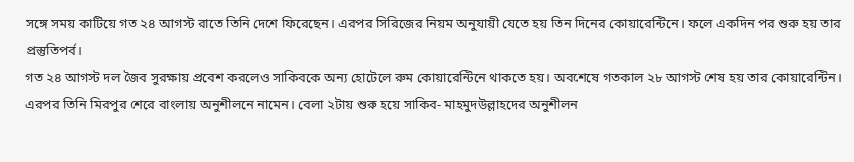সঙ্গে সময় কাটিয়ে গত ২৪ আগস্ট রাতে তিনি দেশে ফিরেছেন। এরপর সিরিজের নিয়ম অনুযায়ী যেতে হয় তিন দিনের কোয়ারেন্টিনে। ফলে একদিন পর শুরু হয় তার প্রস্তুতিপর্ব।
গত ২৪ আগস্ট দল জৈব সুরক্ষায় প্রবেশ করলেও সাকিবকে অন্য হোটেলে রুম কোয়ারেন্টিনে থাকতে হয়। অবশেষে গতকাল ২৮ আগস্ট শেষ হয় তার কোয়ারেন্টিন। এরপর তিনি মিরপুর শেরে বাংলায় অনুশীলনে নামেন। বেলা ২টায় শুরু হয়ে সাকিব- মাহমুদউল্লাহদের অনুশীলন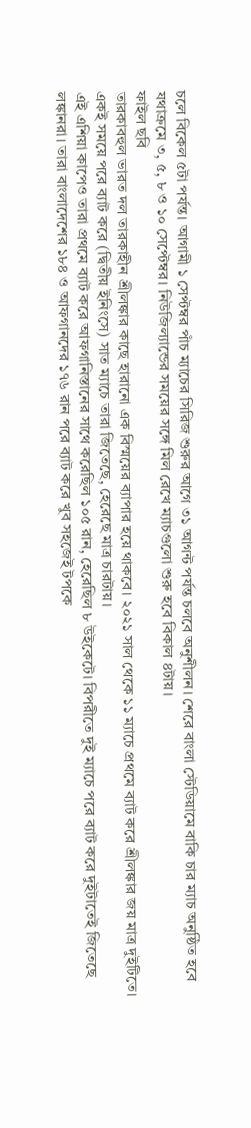চলে বিকেল ৫টা পর্যন্ত। আগামী ১ সেপ্টম্বর পাঁচ ম্যাচের সিরিজ শুরুর আগে ৩১ আগন্ট পর্যন্ত চলবে অনুশীলন। শেরে বাংলা স্টেডিয়ামে বাকি চার ম্যাচ অনুষ্ঠিত হবে যথাক্রমে ৩, ৫, ৮ ও ১০ সেপ্টেম্বর। নিউজিল্যান্ডের সময়ের সঙ্গে মিল রেখে ম্যাচগুলো শুরু হবে বিকাল ৪টায়।
ফাইল ছবি
তারকাবহুল ভারত দল তারকাহীন শ্রীলঙ্কার কাছে হারানো এক বিস্ময়ের ব্যাপার হয়ে থাকবে। ২০২১ সাল থেকে ১১ ম্যাচে প্রথমে ব্যাট করে শ্রীলঙ্কার জয় মাত্র দুইটিতে। একই সময়ে পরে ব্যাট করে (দ্বিতীয় ইনিংসে) সাত ম্যাচে তারা জিতেছে, হেরেছে মাত্র চারটায়।
এই এশিয়া কাপেও তারা প্রথমে ব্যাট করে আফগানিস্তানের সাথে করেছিল ১০৫ রান, হেরেছিল ৮ উইকেটে। বিপরীতে দুই ম্যাচে পরে ব্যাট করে দুইটাতেই জিতেছে লঙ্কানরা। তারা বাংলাদেশের ১৮৪ ও আফগানদের ১৭৬ রান পরে ব্যাট করে খুব সহজেই টপকে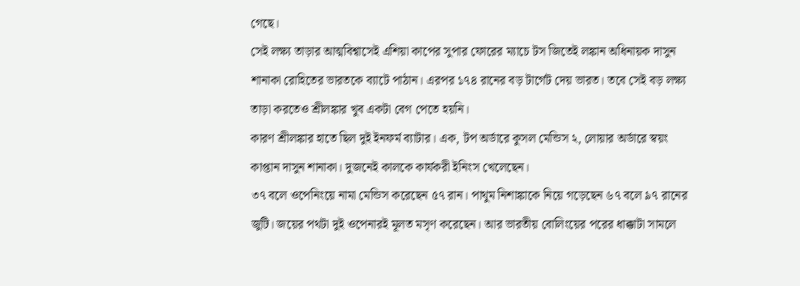গেছে।
সেই লক্ষ্য তাড়ার আত্মবিশ্বাসেই এশিয়া কাপের সুপার ফোরের ম্যাচে টস জিতেই লঙ্কান অধিনায়ক দাসুন শানাকা রোহিতের ভারতকে ব্যাটে পাঠান। এরপর ১৭৪ রানের বড় টার্গেট দেয় ভারত। তবে সেই বড় লক্ষ্য তাড়া করতেও শ্রীলঙ্কার খুব একটা বেগ পেতে হয়নি।
কারণ শ্রীলঙ্কার হাতে ছিল দুই ইনফর্ম ব্যাটার। এক, টপ অর্ডারে কুসল মেন্ডিস ২, লোয়ার অর্ডারে স্বয়ং কাপ্তান দাসুন শানাকা। দুজনেই কালকে কার্যকরী ইনিংস খেলেছেন।
৩৭ বলে ওপেনিংয়ে নামা মেন্ডিস করেছেন ৫৭ রান। পাথুম নিশাঙ্কাকে নিয়ে গড়েছেন ৬৭ বলে ৯৭ রানের জুটি। জয়ের পথটা দুই ওপেনারই মূলত মসৃণ করেছেন। আর ভারতীয় বোলিংয়ের পরের ধাক্কাটা সামলে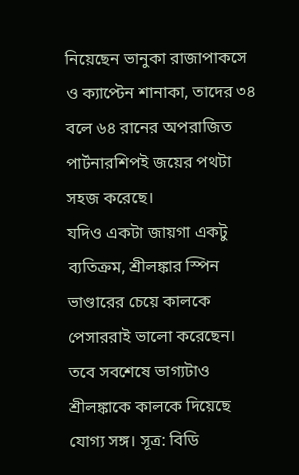নিয়েছেন ভানুকা রাজাপাকসে ও ক্যাপ্টেন শানাকা, তাদের ৩৪ বলে ৬৪ রানের অপরাজিত পার্টনারশিপই জয়ের পথটা সহজ করেছে।
যদিও একটা জায়গা একটু ব্যতিক্রম, শ্রীলঙ্কার স্পিন ভাণ্ডারের চেয়ে কালকে পেসাররাই ভালো করেছেন। তবে সবশেষে ভাগ্যটাও শ্রীলঙ্কাকে কালকে দিয়েছে যোগ্য সঙ্গ। সূত্র: বিডি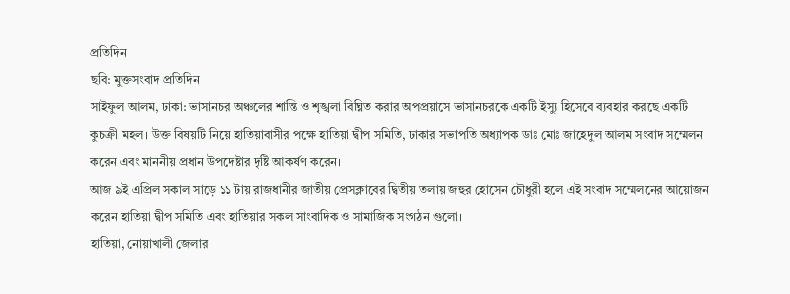প্রতিদিন
ছবি: মুক্তসংবাদ প্রতিদিন
সাইফুল আলম, ঢাকা: ভাসানচর অঞ্চলের শান্তি ও শৃঙ্খলা বিঘ্নিত করার অপপ্রয়াসে ভাসানচরকে একটি ইস্যু হিসেবে ব্যবহার করছে একটি কুচক্রী মহল। উক্ত বিষয়টি নিয়ে হাতিয়াবাসীর পক্ষে হাতিয়া দ্বীপ সমিতি, ঢাকার সভাপতি অধ্যাপক ডাঃ মোঃ জাহেদুল আলম সংবাদ সম্মেলন করেন এবং মাননীয় প্রধান উপদেষ্টার দৃষ্টি আকর্ষণ করেন।
আজ ৯ই এপ্রিল সকাল সাড়ে ১১ টায় রাজধানীর জাতীয় প্রেসক্লাবের দ্বিতীয় তলায় জহুর হোসেন চৌধুরী হলে এই সংবাদ সম্মেলনের আয়োজন করেন হাতিয়া দ্বীপ সমিতি এবং হাতিয়ার সকল সাংবাদিক ও সামাজিক সংগঠন গুলো।
হাতিয়া, নোয়াখালী জেলার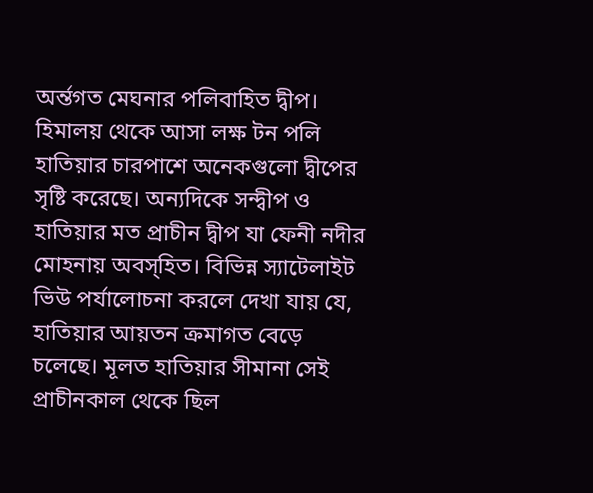অর্ন্তগত মেঘনার পলিবাহিত দ্বীপ। হিমালয় থেকে আসা লক্ষ টন পলি হাতিয়ার চারপাশে অনেকগুলো দ্বীপের সৃষ্টি করেছে। অন্যদিকে সন্দ্বীপ ও হাতিয়ার মত প্রাচীন দ্বীপ যা ফেনী নদীর মোহনায় অবস্হিত। বিভিন্ন স্যাটেলাইট ভিউ পর্যালোচনা করলে দেখা যায় যে, হাতিয়ার আয়তন ক্রমাগত বেড়ে চলেছে। মূলত হাতিয়ার সীমানা সেই প্রাচীনকাল থেকে ছিল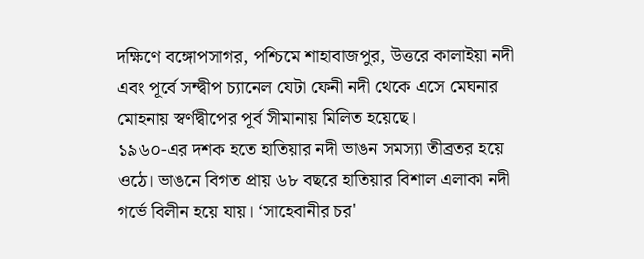দক্ষিণে বঙ্গোপসাগর, পশ্চিমে শাহাবাজপুর, উত্তরে কালাইয়া নদী এবং পূর্বে সন্দ্বীপ চ্যানেল যেটা ফেনী নদী থেকে এসে মেঘনার মোহনায় স্বর্ণদ্বীপের পূর্ব সীমানায় মিলিত হয়েছে।
১৯৬০-এর দশক হতে হাতিয়ার নদী ভাঙন সমস্যা তীব্রতর হয়ে ওঠে। ভাঙনে বিগত প্রায় ৬৮ বছরে হাতিয়ার বিশাল এলাকা নদী গর্ভে বিলীন হয়ে যায়। ‘সাহেবানীর চর'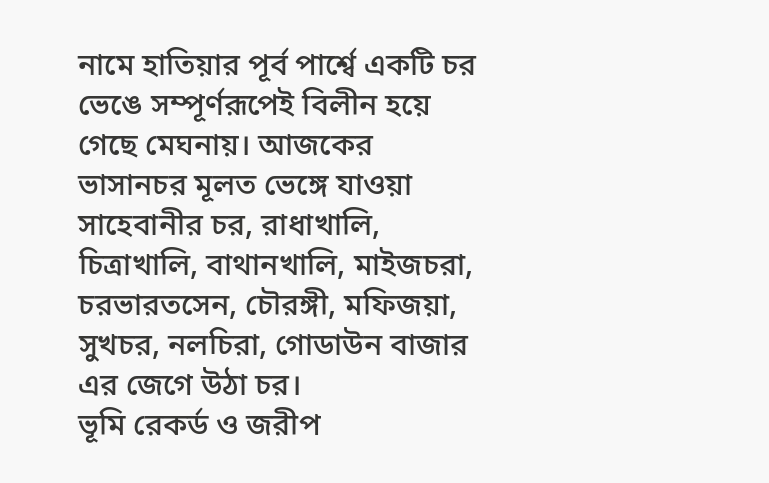নামে হাতিয়ার পূর্ব পার্শ্বে একটি চর ভেঙে সম্পূর্ণরূপেই বিলীন হয়ে গেছে মেঘনায়। আজকের ভাসানচর মূলত ভেঙ্গে যাওয়া সাহেবানীর চর, রাধাখালি, চিত্রাখালি, বাথানখালি, মাইজচরা, চরভারতসেন, চৌরঙ্গী, মফিজয়া, সুখচর, নলচিরা, গোডাউন বাজার এর জেগে উঠা চর।
ভূমি রেকর্ড ও জরীপ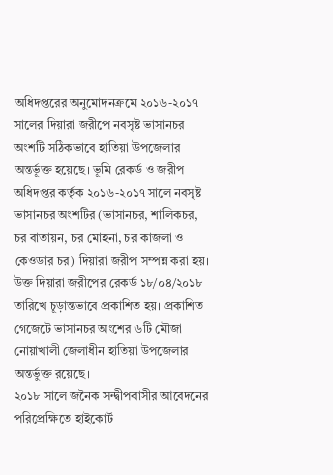অধিদপ্তরের অনুমোদনক্রমে ২০১৬-২০১৭ সালের দিয়ারা জরীপে নবসৃষ্ট ভাসানচর অংশটি সঠিকভাবে হাতিয়া উপজেলার অন্তর্ভূক্ত হয়েছে। ভূমি রেকর্ড ও জরীপ অধিদপ্তর কর্তৃক ২০১৬-২০১৭ সালে নবসৃষ্ট ভাসানচর অংশটির (ভাসানচর, শালিকচর, চর বাতায়ন, চর মোহনা, চর কাজলা ও কেওডার চর) দিয়ারা জরীপ সম্পন্ন করা হয়। উক্ত দিয়ারা জরীপের রেকর্ড ১৮/০৪/২০১৮ তারিখে চূড়ান্তভাবে প্রকাশিত হয়। প্রকাশিত গেজেটে ভাসানচর অংশের ৬টি মৌজা নোয়াখালী জেলাধীন হাতিয়া উপজেলার অন্তর্ভুক্ত রয়েছে।
২০১৮ সালে জনৈক সন্দ্বীপবাসীর আবেদনের পরিপ্রেক্ষিতে হাইকোর্ট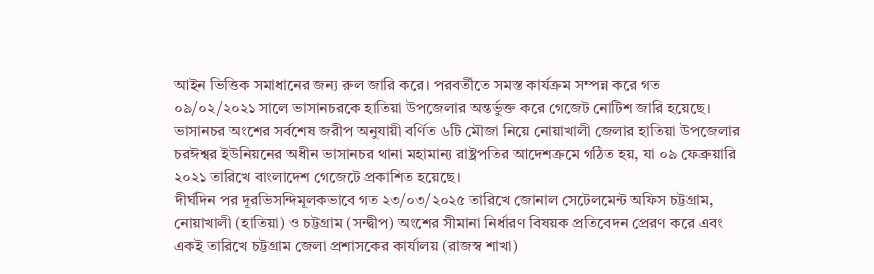আইন ভিত্তিক সমাধানের জন্য রুল জারি করে। পরবর্তীতে সমস্ত কার্যক্রম সম্পন্ন করে গত ০৯/০২/২০২১ সালে ভাসানচরকে হাতিয়া উপজেলার অন্তর্ভুক্ত করে গেজেট নোটিশ জারি হয়েছে। ভাসানচর অংশের সর্বশেষ জরীপ অনুযায়ী বর্ণিত ৬টি মৌজা নিয়ে নোয়াখালী জেলার হাতিয়া উপজেলার চরঈশ্বর ইউনিয়নের অধীন ভাসানচর থানা মহামান্য রাষ্ট্রপতির আদেশক্রমে গঠিত হয়, যা ০৯ ফেব্রুয়ারি ২০২১ তারিখে বাংলাদেশ গেজেটে প্রকাশিত হয়েছে।
দীর্ঘদিন পর দূরভিসন্দিমূলকভাবে গত ২৩/০৩/২০২৫ তারিখে জোনাল সেটেলমেন্ট অফিস চট্টগ্রাম, নোয়াখালী (হাতিয়া) ও চট্টগ্রাম (সন্দ্বীপ) অংশের সীমানা নির্ধারণ বিষয়ক প্রতিবেদন প্রেরণ করে এবং একই তারিখে চট্টগ্রাম জেলা প্রশাসকের কার্যালয় (রাজস্ব শাখা)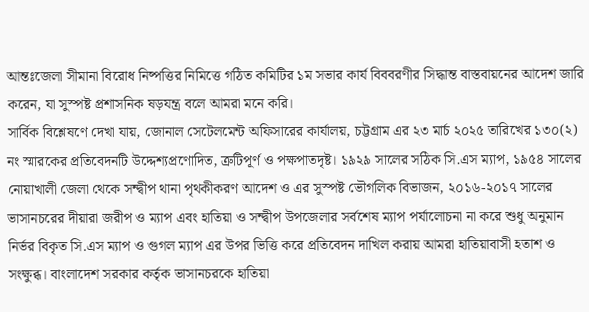আন্তঃজেলা সীমানা বিরোধ নিষ্পত্তির নিমিত্তে গঠিত কমিটির ১ম সভার কার্য বিববরণীর সিদ্ধান্ত বাস্তবায়নের আদেশ জারি করেন, যা সুস্পষ্ট প্রশাসনিক ষড়যন্ত্র বলে আমরা মনে করি।
সার্বিক বিশ্লেষণে দেখা যায়, জোনাল সেটেলমেন্ট অফিসারের কার্যালয়, চট্টগ্রাম এর ২৩ মার্চ ২০২৫ তারিখের ১৩০(২) নং স্মারকের প্রতিবেদনটি উদ্দেশ্যপ্রণোদিত, ত্রুটিপূর্ণ ও পক্ষপাতদৃষ্ট। ১৯২৯ সালের সঠিক সি.এস ম্যাপ, ১৯৫৪ সালের নোয়াখালী জেলা থেকে সন্দ্বীপ থানা পৃথকীকরণ আদেশ ও এর সুস্পষ্ট ভৌগলিক বিভাজন, ২০১৬-২০১৭ সালের ভাসানচরের দীয়ারা জরীপ ও ম্যাপ এবং হাতিয়া ও সন্দ্বীপ উপজেলার সর্বশেষ ম্যাপ পর্যালোচনা না করে শুধু অনুমান নির্ভর বিকৃত সি.এস ম্যাপ ও গুগল ম্যাপ এর উপর ভিত্তি করে প্রতিবেদন দাখিল করায় আমরা হাতিয়াবাসী হতাশ ও সংক্ষুব্ধ। বাংলাদেশ সরকার কর্তৃক ভাসানচরকে হাতিয়া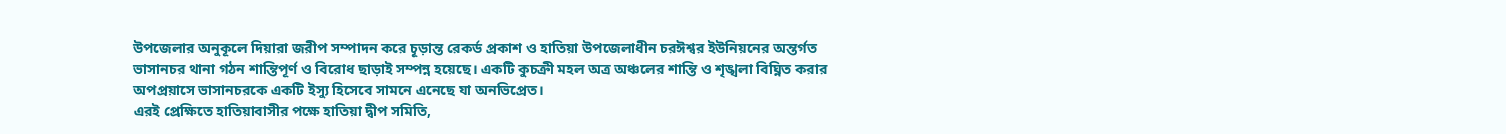উপজেলার অনুকূলে দিয়ারা জরীপ সম্পাদন করে চূড়ান্ত রেকর্ড প্রকাশ ও হাতিয়া উপজেলাধীন চরঈশ্বর ইউনিয়নের অন্তর্গত ভাসানচর থানা গঠন শান্তিপূর্ণ ও বিরোধ ছাড়াই সম্পন্ন হয়েছে। একটি কুচক্রী মহল অত্র অঞ্চলের শান্তি ও শৃঙ্খলা বিঘ্নিত করার অপপ্রয়াসে ভাসানচরকে একটি ইস্যু হিসেবে সামনে এনেছে যা অনভিপ্রেত।
এরই প্রেক্ষিতে হাতিয়াবাসীর পক্ষে হাতিয়া দ্বীপ সমিতি,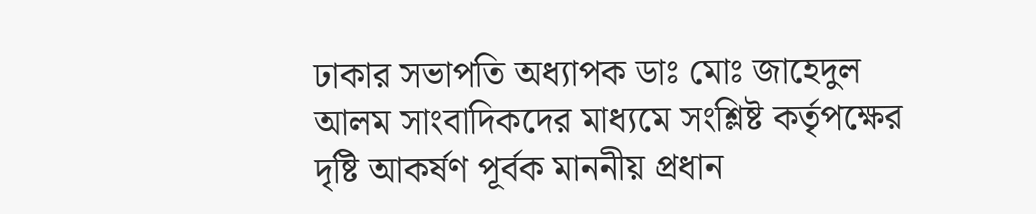ঢাকার সভাপতি অধ্যাপক ডাঃ মোঃ জাহেদুল আলম সাংবাদিকদের মাধ্যমে সংশ্লিষ্ট কর্তৃপক্ষের দৃষ্টি আকর্ষণ পূর্বক মাননীয় প্রধান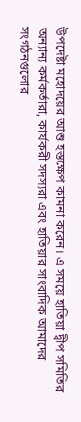উপদেষ্টা মহোদয়ের আশু হস্তক্ষেপ কামনা করেন। এ সময়ে হাতিয়া দ্বীপ সমিতির অন্যান্য কর্মকর্তারা, কার্যকরী সদস্যরা এবং হাতিয়ার সাংবাদিক আমাদের সংগঠনগুলোর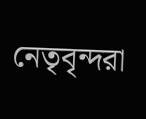নেতৃবৃন্দরা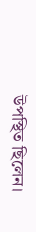উপস্থিত ছিলেন।